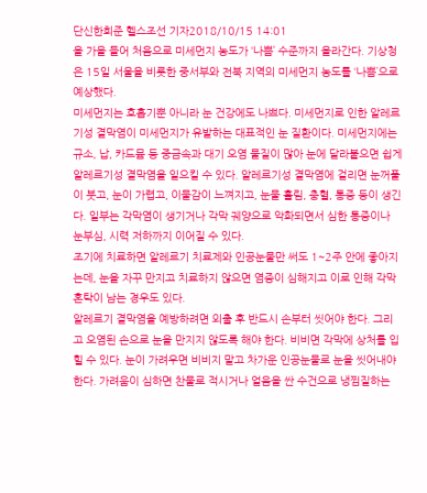단신한희준 헬스조선 기자2018/10/15 14:01
올 가을 들어 처음으로 미세먼지 농도가 ‘나쁨’ 수준까지 올라간다. 기상청은 15일 서울을 비롯한 중서부와 전북 지역의 미세먼지 농도를 ‘나쁨’으로 예상했다.
미세먼지는 호흡기뿐 아니라 눈 건강에도 나쁘다. 미세먼지로 인한 알레르기성 결막염이 미세먼지가 유발하는 대표적인 눈 질환이다. 미세먼지에는 규소, 납, 카드뮴 등 중금속과 대기 오염 물질이 많아 눈에 달라붙으면 쉽게 알레르기성 결막염을 일으킬 수 있다. 알레르기성 결막염에 걸리면 눈꺼풀이 붓고, 눈이 가렵고, 이물감이 느껴지고, 눈물 흘림, 충혈, 통증 등이 생긴다. 일부는 각막염이 생기거나 각막 궤양으로 악화되면서 심한 통증이나 눈부심, 시력 저하까지 이어질 수 있다.
조기에 치료하면 알레르기 치료제와 인공눈물만 써도 1~2주 안에 좋아지는데, 눈을 자꾸 만지고 치료하지 않으면 염증이 심해지고 이로 인해 각막혼탁이 남는 경우도 있다.
알레르기 결막염을 예방하려면 외출 후 반드시 손부터 씻어야 한다. 그리고 오염된 손으로 눈을 만지지 않도록 해야 한다. 비비면 각막에 상처를 입힐 수 있다. 눈이 가려우면 비비지 말고 차가운 인공눈물로 눈을 씻어내야 한다. 가려움이 심하면 찬물로 적시거나 얼음을 싼 수건으로 냉찜질하는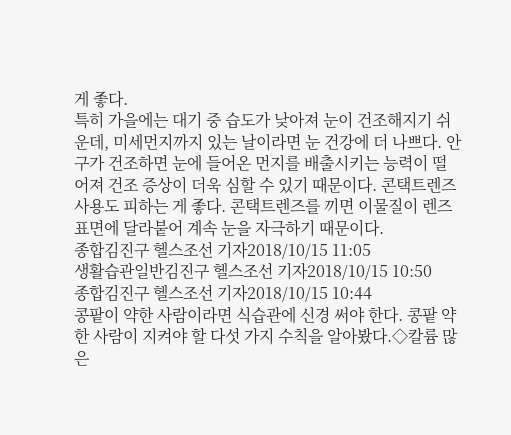게 좋다.
특히 가을에는 대기 중 습도가 낮아져 눈이 건조해지기 쉬운데, 미세먼지까지 있는 날이라면 눈 건강에 더 나쁘다. 안구가 건조하면 눈에 들어온 먼지를 배출시키는 능력이 떨어져 건조 증상이 더욱 심할 수 있기 때문이다. 콘택트렌즈 사용도 피하는 게 좋다. 콘택트렌즈를 끼면 이물질이 렌즈 표면에 달라붙어 계속 눈을 자극하기 때문이다.
종합김진구 헬스조선 기자2018/10/15 11:05
생활습관일반김진구 헬스조선 기자2018/10/15 10:50
종합김진구 헬스조선 기자2018/10/15 10:44
콩팥이 약한 사람이라면 식습관에 신경 써야 한다. 콩팥 약한 사람이 지켜야 할 다섯 가지 수칙을 알아봤다.◇칼륨 많은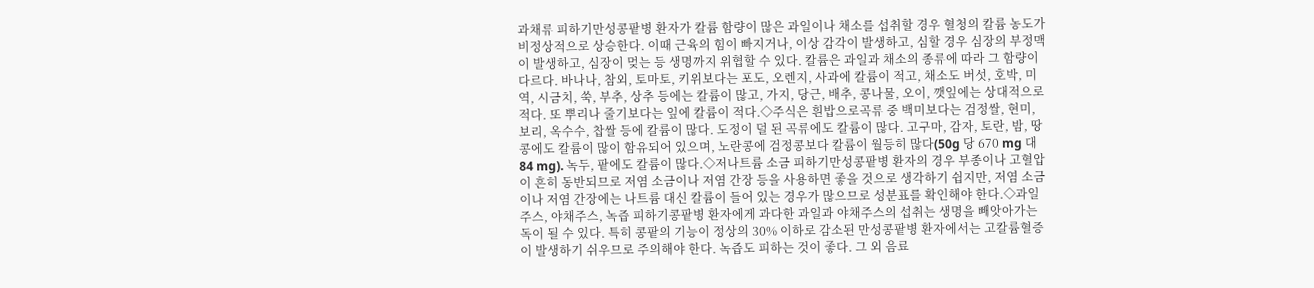과채류 피하기만성콩팥병 환자가 칼륨 함량이 많은 과일이나 채소를 섭취할 경우 혈청의 칼륨 농도가 비정상적으로 상승한다. 이때 근육의 힘이 빠지거나, 이상 감각이 발생하고, 심할 경우 심장의 부정맥이 발생하고, 심장이 멎는 등 생명까지 위협할 수 있다. 칼륨은 과일과 채소의 종류에 따라 그 함량이 다르다. 바나나, 참외, 토마토, 키위보다는 포도, 오렌지, 사과에 칼륨이 적고, 채소도 버섯, 호박, 미역, 시금치, 쑥, 부추, 상추 등에는 칼륨이 많고, 가지, 당근, 배추, 콩나물, 오이, 깻잎에는 상대적으로 적다. 또 뿌리나 줄기보다는 잎에 칼륨이 적다.◇주식은 흰밥으로곡류 중 백미보다는 검정쌀, 현미, 보리, 옥수수, 찹쌀 등에 칼륨이 많다. 도정이 덜 된 곡류에도 칼륨이 많다. 고구마, 감자, 토란, 밤, 땅콩에도 칼륨이 많이 함유되어 있으며, 노란콩에 검정콩보다 칼륨이 월등히 많다(50g 당 670 mg 대 84 mg). 녹두, 팥에도 칼륨이 많다.◇저나트륨 소금 피하기만성콩팥병 환자의 경우 부종이나 고혈압이 흔히 동반되므로 저염 소금이나 저염 간장 등을 사용하면 좋을 것으로 생각하기 쉽지만, 저염 소금이나 저염 간장에는 나트륨 대신 칼륨이 들어 있는 경우가 많으므로 성분표를 확인해야 한다.◇과일주스, 야채주스, 녹즙 피하기콩팥병 환자에게 과다한 과일과 야채주스의 섭취는 생명을 빼앗아가는 독이 될 수 있다. 특히 콩팥의 기능이 정상의 30% 이하로 감소된 만성콩팥병 환자에서는 고칼륨혈증이 발생하기 쉬우므로 주의해야 한다. 녹즙도 피하는 것이 좋다. 그 외 음료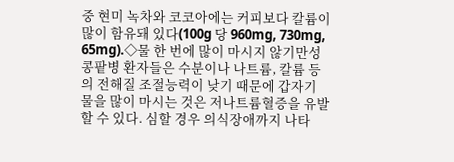중 현미 녹차와 코코아에는 커피보다 칼륨이 많이 함유돼 있다(100g 당 960mg, 730mg, 65mg).◇물 한 번에 많이 마시지 않기만성콩팥병 환자들은 수분이나 나트륨, 칼륨 등의 전해질 조절능력이 낮기 때문에 갑자기 물을 많이 마시는 것은 저나트륨혈증을 유발할 수 있다. 심할 경우 의식장애까지 나타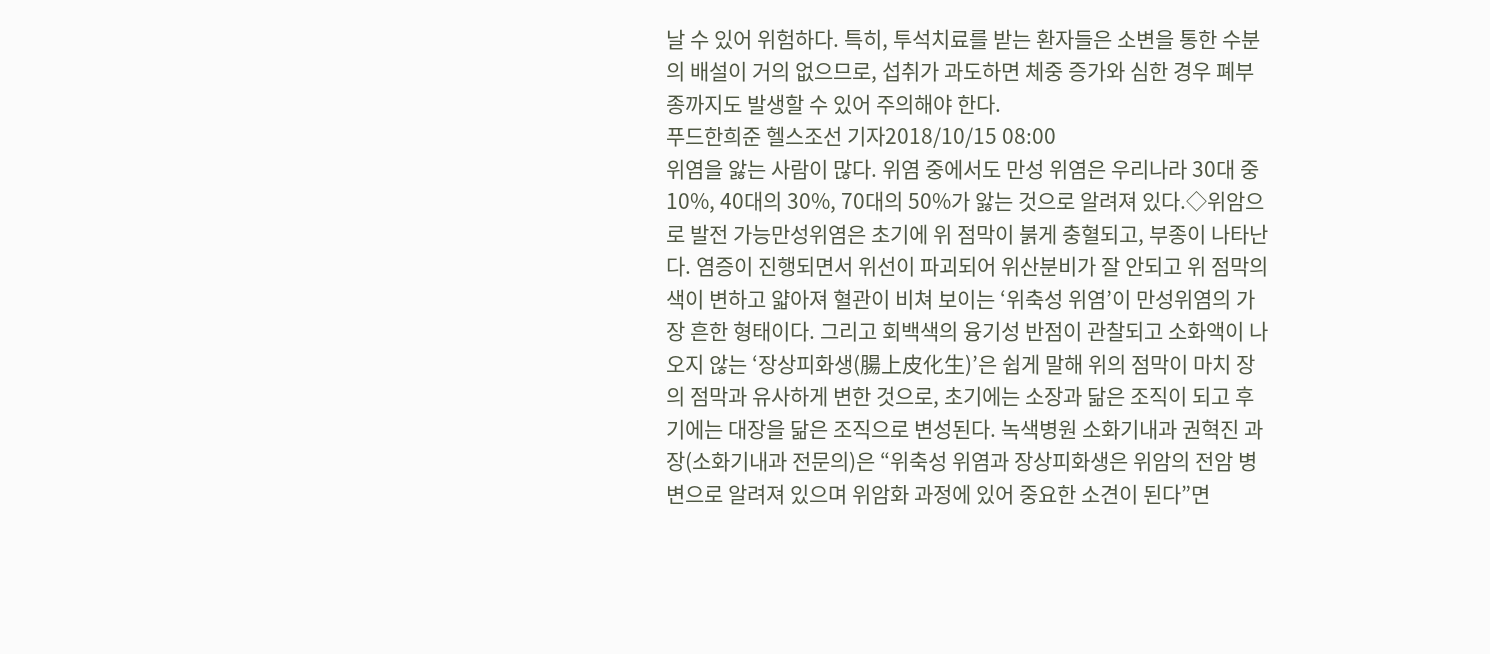날 수 있어 위험하다. 특히, 투석치료를 받는 환자들은 소변을 통한 수분의 배설이 거의 없으므로, 섭취가 과도하면 체중 증가와 심한 경우 폐부종까지도 발생할 수 있어 주의해야 한다.
푸드한희준 헬스조선 기자2018/10/15 08:00
위염을 앓는 사람이 많다. 위염 중에서도 만성 위염은 우리나라 30대 중 10%, 40대의 30%, 70대의 50%가 앓는 것으로 알려져 있다.◇위암으로 발전 가능만성위염은 초기에 위 점막이 붉게 충혈되고, 부종이 나타난다. 염증이 진행되면서 위선이 파괴되어 위산분비가 잘 안되고 위 점막의 색이 변하고 얇아져 혈관이 비쳐 보이는 ‘위축성 위염’이 만성위염의 가장 흔한 형태이다. 그리고 회백색의 융기성 반점이 관찰되고 소화액이 나오지 않는 ‘장상피화생(腸上皮化生)’은 쉽게 말해 위의 점막이 마치 장의 점막과 유사하게 변한 것으로, 초기에는 소장과 닮은 조직이 되고 후기에는 대장을 닮은 조직으로 변성된다. 녹색병원 소화기내과 권혁진 과장(소화기내과 전문의)은 “위축성 위염과 장상피화생은 위암의 전암 병변으로 알려져 있으며 위암화 과정에 있어 중요한 소견이 된다”면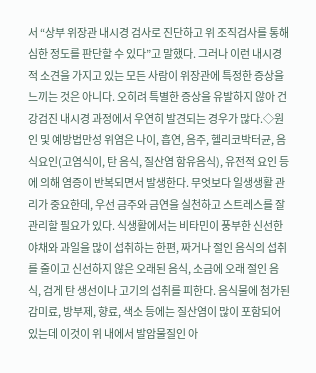서 “상부 위장관 내시경 검사로 진단하고 위 조직검사를 통해 심한 정도를 판단할 수 있다”고 말했다. 그러나 이런 내시경적 소견을 가지고 있는 모든 사람이 위장관에 특정한 증상을 느끼는 것은 아니다. 오히려 특별한 증상을 유발하지 않아 건강검진 내시경 과정에서 우연히 발견되는 경우가 많다.◇원인 및 예방법만성 위염은 나이, 흡연, 음주, 헬리코박터균, 음식요인(고염식이, 탄 음식, 질산염 함유음식), 유전적 요인 등에 의해 염증이 반복되면서 발생한다. 무엇보다 일생생활 관리가 중요한데, 우선 금주와 금연을 실천하고 스트레스를 잘 관리할 필요가 있다. 식생활에서는 비타민이 풍부한 신선한 야채와 과일을 많이 섭취하는 한편, 짜거나 절인 음식의 섭취를 줄이고 신선하지 않은 오래된 음식, 소금에 오래 절인 음식, 검게 탄 생선이나 고기의 섭취를 피한다. 음식물에 첨가된 감미료, 방부제, 향료, 색소 등에는 질산염이 많이 포함되어 있는데 이것이 위 내에서 발암물질인 아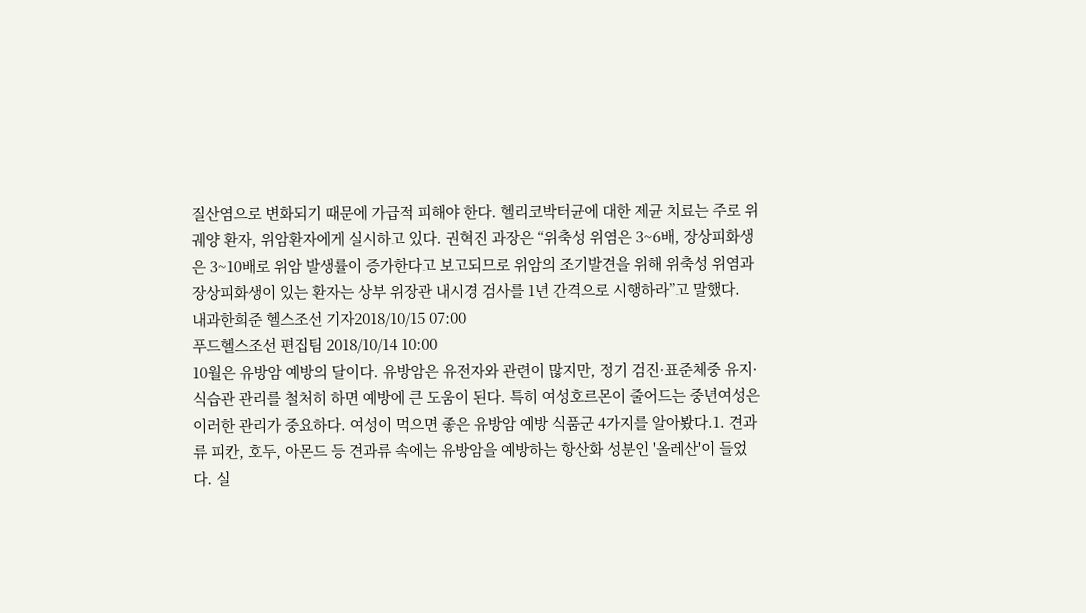질산염으로 변화되기 때문에 가급적 피해야 한다. 헬리코박터균에 대한 제균 치료는 주로 위궤양 환자, 위암환자에게 실시하고 있다. 권혁진 과장은 “위축성 위염은 3~6배, 장상피화생은 3~10배로 위암 발생률이 증가한다고 보고되므로 위암의 조기발견을 위해 위축성 위염과 장상피화생이 있는 환자는 상부 위장관 내시경 검사를 1년 간격으로 시행하라”고 말했다.
내과한희준 헬스조선 기자2018/10/15 07:00
푸드헬스조선 편집팀 2018/10/14 10:00
10월은 유방암 예방의 달이다. 유방암은 유전자와 관련이 많지만, 정기 검진·표준체중 유지·식습관 관리를 철처히 하면 예방에 큰 도움이 된다. 특히 여성호르몬이 줄어드는 중년여성은 이러한 관리가 중요하다. 여성이 먹으면 좋은 유방암 예방 식품군 4가지를 알아봤다.1. 견과류 피칸, 호두, 아몬드 등 견과류 속에는 유방암을 예방하는 항산화 성분인 '올레산'이 들었다. 실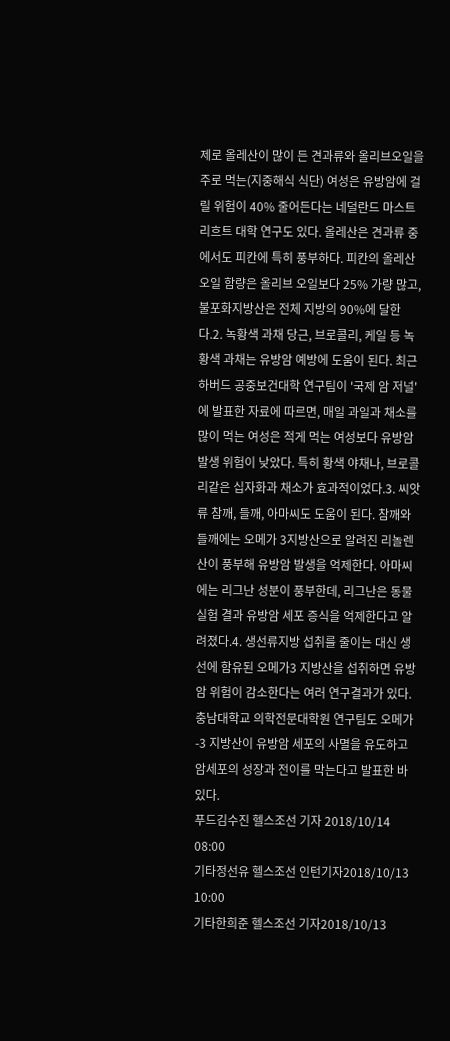제로 올레산이 많이 든 견과류와 올리브오일을 주로 먹는(지중해식 식단) 여성은 유방암에 걸릴 위험이 40% 줄어든다는 네덜란드 마스트리흐트 대학 연구도 있다. 올레산은 견과류 중에서도 피칸에 특히 풍부하다. 피칸의 올레산 오일 함량은 올리브 오일보다 25% 가량 많고, 불포화지방산은 전체 지방의 90%에 달한다.2. 녹황색 과채 당근, 브로콜리, 케일 등 녹황색 과채는 유방암 예방에 도움이 된다. 최근 하버드 공중보건대학 연구팀이 '국제 암 저널'에 발표한 자료에 따르면, 매일 과일과 채소를 많이 먹는 여성은 적게 먹는 여성보다 유방암 발생 위험이 낮았다. 특히 황색 야채나, 브로콜리같은 십자화과 채소가 효과적이었다.3. 씨앗류 참깨, 들깨, 아마씨도 도움이 된다. 참깨와 들깨에는 오메가 3지방산으로 알려진 리놀렌산이 풍부해 유방암 발생을 억제한다. 아마씨에는 리그난 성분이 풍부한데, 리그난은 동물실험 결과 유방암 세포 증식을 억제한다고 알려졌다.4. 생선류지방 섭취를 줄이는 대신 생선에 함유된 오메가3 지방산을 섭취하면 유방암 위험이 감소한다는 여러 연구결과가 있다. 충남대학교 의학전문대학원 연구팀도 오메가-3 지방산이 유방암 세포의 사멸을 유도하고 암세포의 성장과 전이를 막는다고 발표한 바 있다.
푸드김수진 헬스조선 기자 2018/10/14 08:00
기타정선유 헬스조선 인턴기자2018/10/13 10:00
기타한희준 헬스조선 기자2018/10/13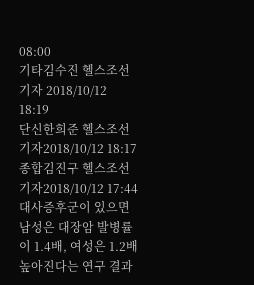08:00
기타김수진 헬스조선 기자 2018/10/12 18:19
단신한희준 헬스조선 기자2018/10/12 18:17
종합김진구 헬스조선 기자2018/10/12 17:44
대사증후군이 있으면 남성은 대장암 발병률이 1.4배, 여성은 1.2배 높아진다는 연구 결과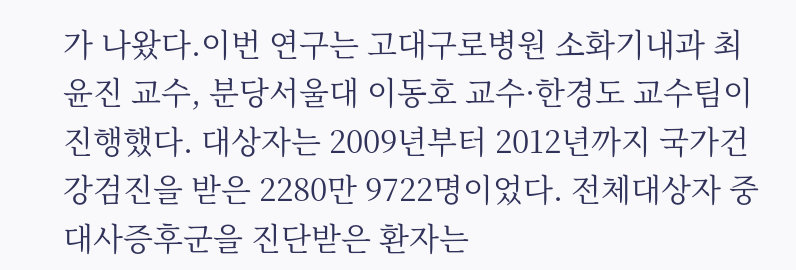가 나왔다.이번 연구는 고대구로병원 소화기내과 최윤진 교수, 분당서울대 이동호 교수·한경도 교수팀이 진행했다. 대상자는 2009년부터 2012년까지 국가건강검진을 받은 2280만 9722명이었다. 전체대상자 중 대사증후군을 진단받은 환자는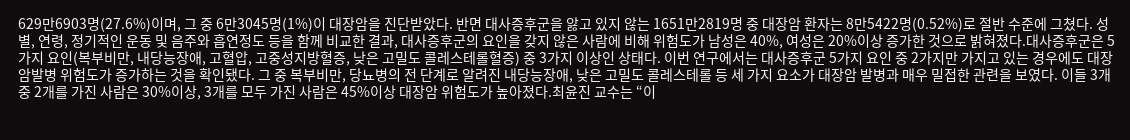629만6903명(27.6%)이며, 그 중 6만3045명(1%)이 대장암을 진단받았다. 반면 대사증후군을 앓고 있지 않는 1651만2819명 중 대장암 환자는 8만5422명(0.52%)로 절반 수준에 그쳤다. 성별, 연령, 정기적인 운동 및 음주와 흡연정도 등을 함께 비교한 결과, 대사증후군의 요인을 갖지 않은 사람에 비해 위험도가 남성은 40%, 여성은 20%이상 증가한 것으로 밝혀졌다.대사증후군은 5가지 요인(복부비만, 내당능장애, 고혈압, 고중성지방혈증, 낮은 고밀도 콜레스테롤혈증) 중 3가지 이상인 상태다. 이번 연구에서는 대사증후군 5가지 요인 중 2가지만 가지고 있는 경우에도 대장암발병 위험도가 증가하는 것을 확인됐다. 그 중 복부비만, 당뇨병의 전 단계로 알려진 내당능장애, 낮은 고밀도 콜레스테롤 등 세 가지 요소가 대장암 발병과 매우 밀접한 관련을 보였다. 이들 3개 중 2개를 가진 사람은 30%이상, 3개를 모두 가진 사람은 45%이상 대장암 위험도가 높아졌다.최윤진 교수는 “이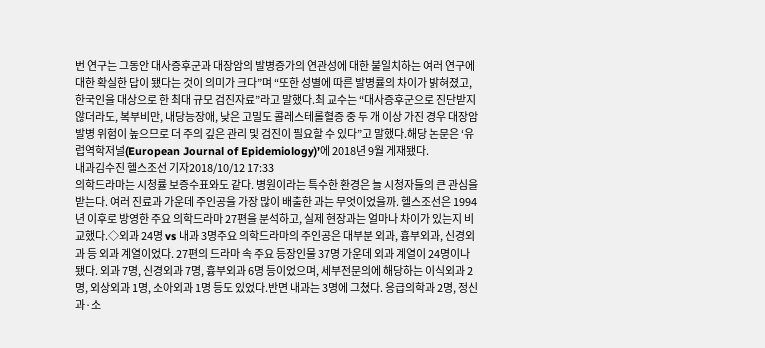번 연구는 그동안 대사증후군과 대장암의 발병증가의 연관성에 대한 불일치하는 여러 연구에 대한 확실한 답이 됐다는 것이 의미가 크다”며 “또한 성별에 따른 발병률의 차이가 밝혀졌고, 한국인을 대상으로 한 최대 규모 검진자료”라고 말했다.최 교수는 “대사증후군으로 진단받지 않더라도, 복부비만, 내당능장애, 낮은 고밀도 콜레스테롤혈증 중 두 개 이상 가진 경우 대장암 발병 위험이 높으므로 더 주의 깊은 관리 및 검진이 필요할 수 있다”고 말했다.해당 논문은 ‘유럽역학저널(European Journal of Epidemiology)’에 2018년 9월 게재됐다.
내과김수진 헬스조선 기자2018/10/12 17:33
의학드라마는 시청률 보증수표와도 같다. 병원이라는 특수한 환경은 늘 시청자들의 큰 관심을 받는다. 여러 진료과 가운데 주인공을 가장 많이 배출한 과는 무엇이었을까. 헬스조선은 1994년 이후로 방영한 주요 의학드라마 27편을 분석하고, 실제 현장과는 얼마나 차이가 있는지 비교했다.◇외과 24명 vs 내과 3명주요 의학드라마의 주인공은 대부분 외과, 흉부외과, 신경외과 등 외과 계열이었다. 27편의 드라마 속 주요 등장인물 37명 가운데 외과 계열이 24명이나 됐다. 외과 7명, 신경외과 7명, 흉부외과 6명 등이었으며, 세부전문의에 해당하는 이식외과 2명, 외상외과 1명, 소아외과 1명 등도 있었다.반면 내과는 3명에 그쳤다. 응급의학과 2명, 정신과·소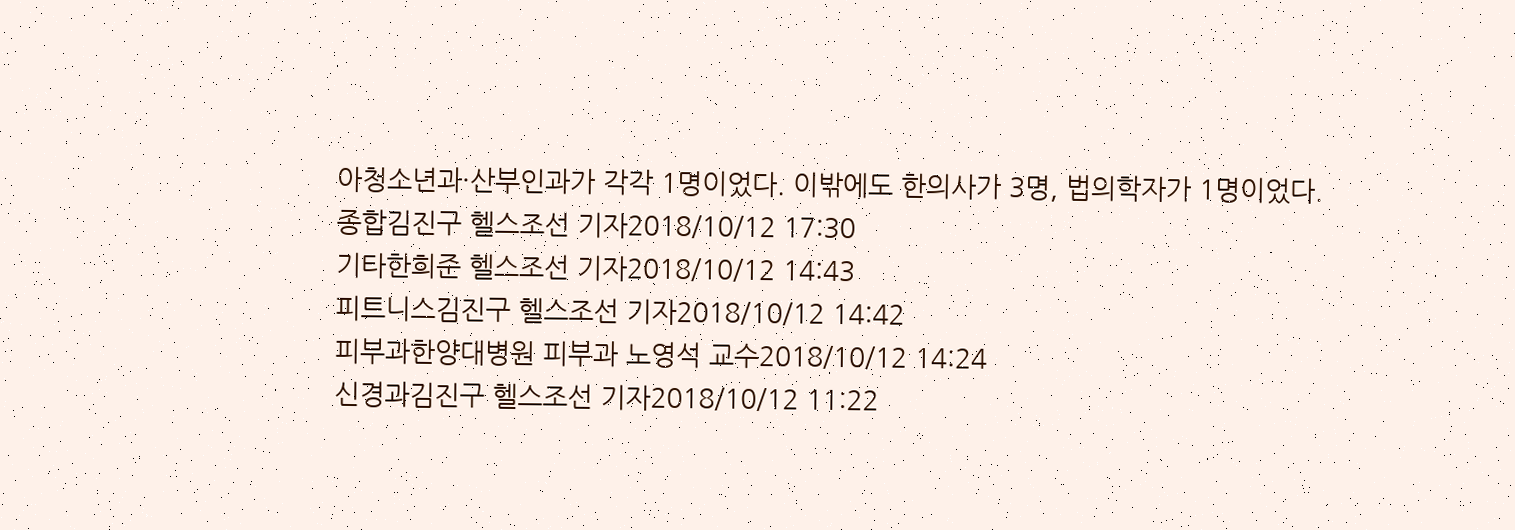아청소년과·산부인과가 각각 1명이었다. 이밖에도 한의사가 3명, 법의학자가 1명이었다.
종합김진구 헬스조선 기자2018/10/12 17:30
기타한희준 헬스조선 기자2018/10/12 14:43
피트니스김진구 헬스조선 기자2018/10/12 14:42
피부과한양대병원 피부과 노영석 교수2018/10/12 14:24
신경과김진구 헬스조선 기자2018/10/12 11:22